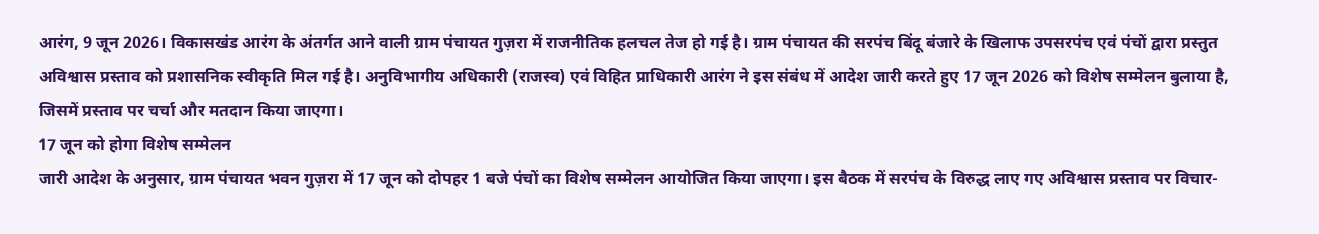आरंग, 9 जून 2026। विकासखंड आरंग के अंतर्गत आने वाली ग्राम पंचायत गुज़रा में राजनीतिक हलचल तेज हो गई है। ग्राम पंचायत की सरपंच बिंदू बंजारे के खिलाफ उपसरपंच एवं पंचों द्वारा प्रस्तुत अविश्वास प्रस्ताव को प्रशासनिक स्वीकृति मिल गई है। अनुविभागीय अधिकारी (राजस्व) एवं विहित प्राधिकारी आरंग ने इस संबंध में आदेश जारी करते हुए 17 जून 2026 को विशेष सम्मेलन बुलाया है, जिसमें प्रस्ताव पर चर्चा और मतदान किया जाएगा।
17 जून को होगा विशेष सम्मेलन
जारी आदेश के अनुसार, ग्राम पंचायत भवन गुज़रा में 17 जून को दोपहर 1 बजे पंचों का विशेष सम्मेलन आयोजित किया जाएगा। इस बैठक में सरपंच के विरुद्ध लाए गए अविश्वास प्रस्ताव पर विचार-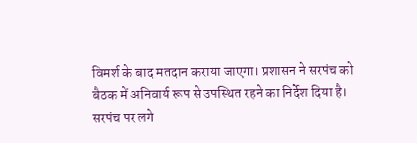विमर्श के बाद मतदान कराया जाएगा। प्रशासन ने सरपंच को बैठक में अनिवार्य रूप से उपस्थित रहने का निर्देश दिया है।
सरपंच पर लगे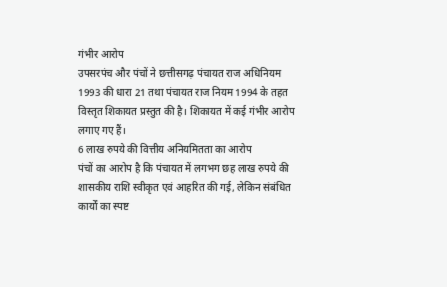गंभीर आरोप
उपसरपंच और पंचों ने छत्तीसगढ़ पंचायत राज अधिनियम 1993 की धारा 21 तथा पंचायत राज नियम 1994 के तहत विस्तृत शिकायत प्रस्तुत की है। शिकायत में कई गंभीर आरोप लगाए गए हैं।
6 लाख रुपये की वित्तीय अनियमितता का आरोप
पंचों का आरोप है कि पंचायत में लगभग छह लाख रुपये की शासकीय राशि स्वीकृत एवं आहरित की गई, लेकिन संबंधित कार्यों का स्पष्ट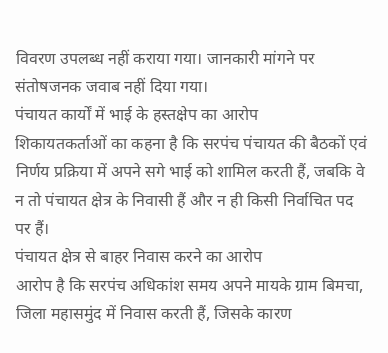विवरण उपलब्ध नहीं कराया गया। जानकारी मांगने पर संतोषजनक जवाब नहीं दिया गया।
पंचायत कार्यों में भाई के हस्तक्षेप का आरोप
शिकायतकर्ताओं का कहना है कि सरपंच पंचायत की बैठकों एवं निर्णय प्रक्रिया में अपने सगे भाई को शामिल करती हैं, जबकि वे न तो पंचायत क्षेत्र के निवासी हैं और न ही किसी निर्वाचित पद पर हैं।
पंचायत क्षेत्र से बाहर निवास करने का आरोप
आरोप है कि सरपंच अधिकांश समय अपने मायके ग्राम बिमचा, जिला महासमुंद में निवास करती हैं, जिसके कारण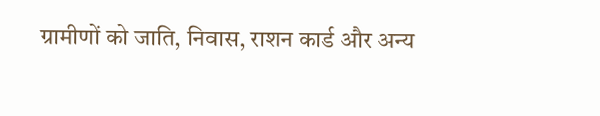ग्रामीणों को जाति, निवास, राशन कार्ड और अन्य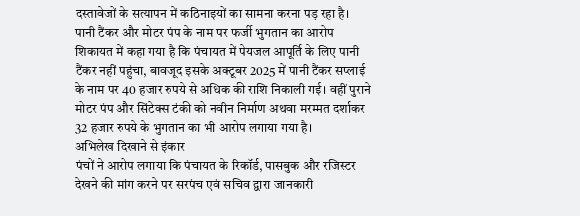दस्तावेजों के सत्यापन में कठिनाइयों का सामना करना पड़ रहा है।
पानी टैंकर और मोटर पंप के नाम पर फर्जी भुगतान का आरोप
शिकायत में कहा गया है कि पंचायत में पेयजल आपूर्ति के लिए पानी टैंकर नहीं पहुंचा, बावजूद इसके अक्टूबर 2025 में पानी टैंकर सप्लाई के नाम पर 40 हजार रुपये से अधिक की राशि निकाली गई। वहीं पुराने मोटर पंप और सिंटेक्स टंकी को नवीन निर्माण अथवा मरम्मत दर्शाकर 32 हजार रुपये के भुगतान का भी आरोप लगाया गया है।
अभिलेख दिखाने से इंकार
पंचों ने आरोप लगाया कि पंचायत के रिकॉर्ड, पासबुक और रजिस्टर देखने की मांग करने पर सरपंच एवं सचिव द्वारा जानकारी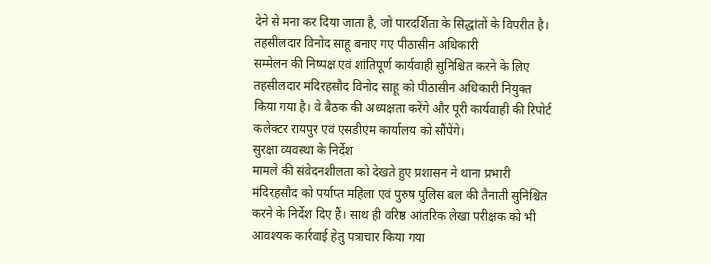देने से मना कर दिया जाता है, जो पारदर्शिता के सिद्धांतों के विपरीत है।
तहसीलदार विनोद साहू बनाए गए पीठासीन अधिकारी
सम्मेलन की निष्पक्ष एवं शांतिपूर्ण कार्यवाही सुनिश्चित करने के लिए तहसीलदार मंदिरहसौद विनोद साहू को पीठासीन अधिकारी नियुक्त किया गया है। वे बैठक की अध्यक्षता करेंगे और पूरी कार्यवाही की रिपोर्ट कलेक्टर रायपुर एवं एसडीएम कार्यालय को सौंपेंगे।
सुरक्षा व्यवस्था के निर्देश
मामले की संवेदनशीलता को देखते हुए प्रशासन ने थाना प्रभारी मंदिरहसौद को पर्याप्त महिला एवं पुरुष पुलिस बल की तैनाती सुनिश्चित करने के निर्देश दिए हैं। साथ ही वरिष्ठ आंतरिक लेखा परीक्षक को भी आवश्यक कार्रवाई हेतु पत्राचार किया गया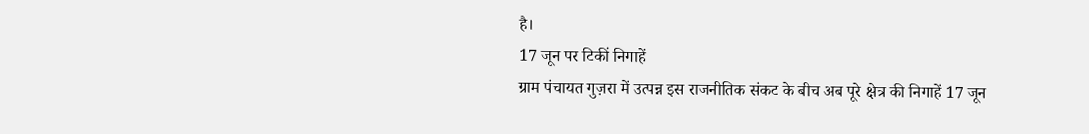है।
17 जून पर टिकीं निगाहें
ग्राम पंचायत गुज़रा में उत्पन्न इस राजनीतिक संकट के बीच अब पूरे क्षेत्र की निगाहें 17 जून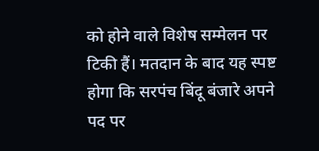को होने वाले विशेष सम्मेलन पर टिकी हैं। मतदान के बाद यह स्पष्ट होगा कि सरपंच बिंदू बंजारे अपने पद पर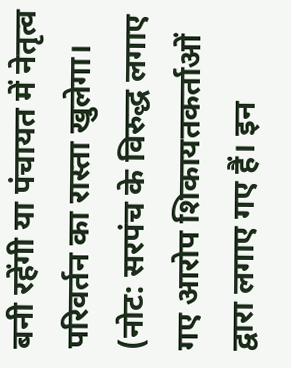बनी रहेंगी या पंचायत में नेतृत्व परिवर्तन का रास्ता खुलेगा।
(नोट: सरपंच के विरुद्ध लगाए गए आरोप शिकायतकर्ताओं द्वारा लगाए गए हैं। इन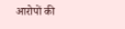आरोपों की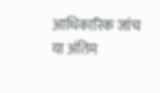आधिकारिक जांच या अंतिम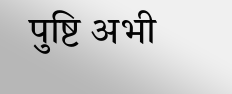पुष्टि अभी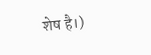शेष है।)